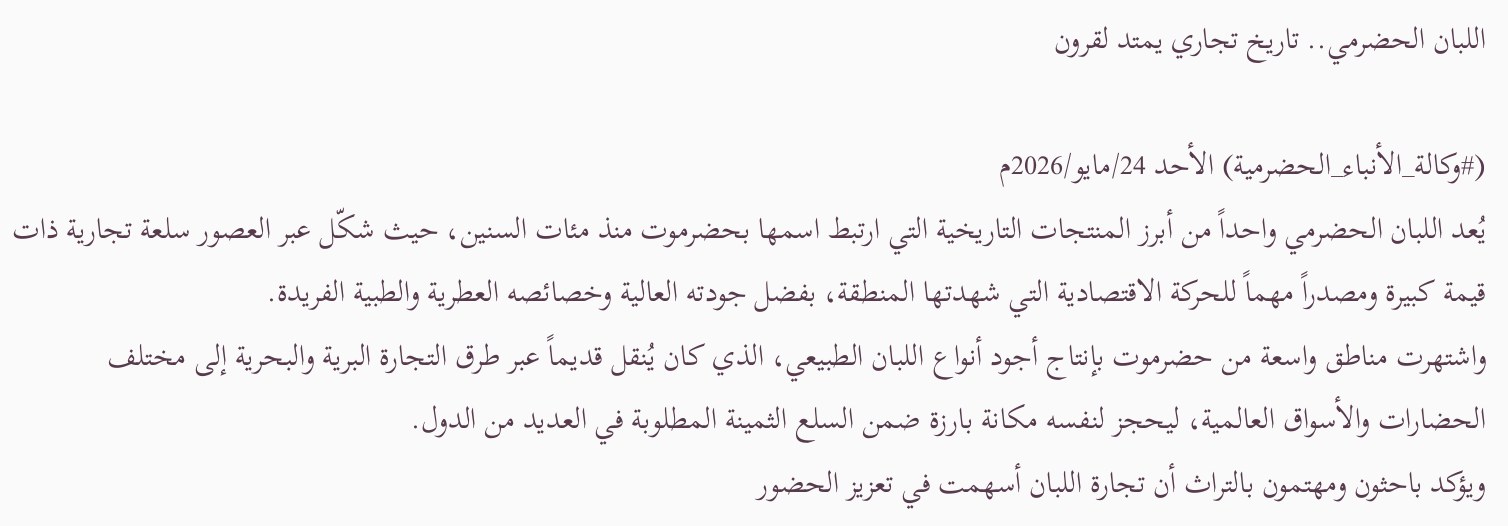اللبان الحضرمي.. تاريخ تجاري يمتد لقرون

(#وكالة_الأنباء_الحضرمية) الأحد 24/مايو/2026م
يُعد اللبان الحضرمي واحداً من أبرز المنتجات التاريخية التي ارتبط اسمها بحضرموت منذ مئات السنين، حيث شكّل عبر العصور سلعة تجارية ذات قيمة كبيرة ومصدراً مهماً للحركة الاقتصادية التي شهدتها المنطقة، بفضل جودته العالية وخصائصه العطرية والطبية الفريدة.
واشتهرت مناطق واسعة من حضرموت بإنتاج أجود أنواع اللبان الطبيعي، الذي كان يُنقل قديماً عبر طرق التجارة البرية والبحرية إلى مختلف الحضارات والأسواق العالمية، ليحجز لنفسه مكانة بارزة ضمن السلع الثمينة المطلوبة في العديد من الدول.
ويؤكد باحثون ومهتمون بالتراث أن تجارة اللبان أسهمت في تعزيز الحضور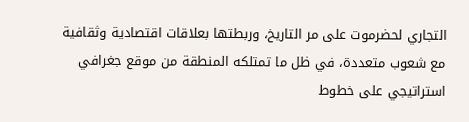التجاري لحضرموت على مر التاريخ، وربطتها بعلاقات اقتصادية وثقافية مع شعوب متعددة، في ظل ما تمتلكه المنطقة من موقع جغرافي استراتيجي على خطوط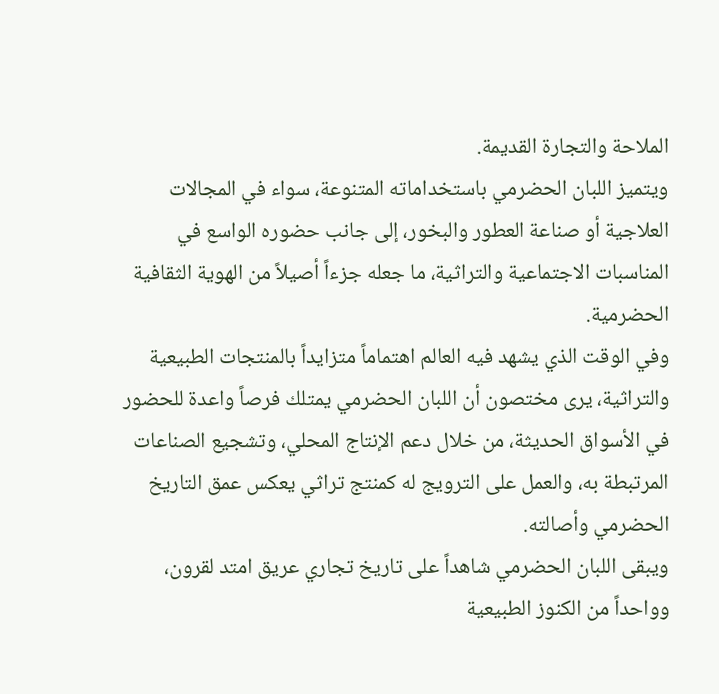الملاحة والتجارة القديمة.
ويتميز اللبان الحضرمي باستخداماته المتنوعة، سواء في المجالات العلاجية أو صناعة العطور والبخور، إلى جانب حضوره الواسع في المناسبات الاجتماعية والتراثية، ما جعله جزءاً أصيلاً من الهوية الثقافية الحضرمية.
وفي الوقت الذي يشهد فيه العالم اهتماماً متزايداً بالمنتجات الطبيعية والتراثية، يرى مختصون أن اللبان الحضرمي يمتلك فرصاً واعدة للحضور في الأسواق الحديثة، من خلال دعم الإنتاج المحلي، وتشجيع الصناعات المرتبطة به، والعمل على الترويج له كمنتج تراثي يعكس عمق التاريخ الحضرمي وأصالته.
ويبقى اللبان الحضرمي شاهداً على تاريخ تجاري عريق امتد لقرون، وواحداً من الكنوز الطبيعية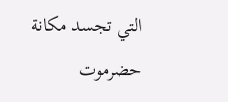التي تجسد مكانة حضرموت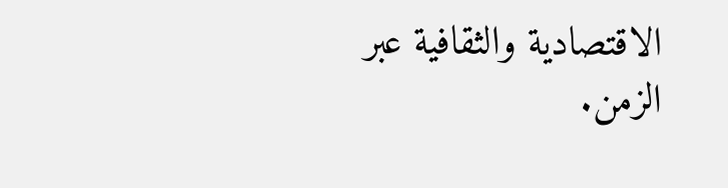الاقتصادية والثقافية عبر الزمن.